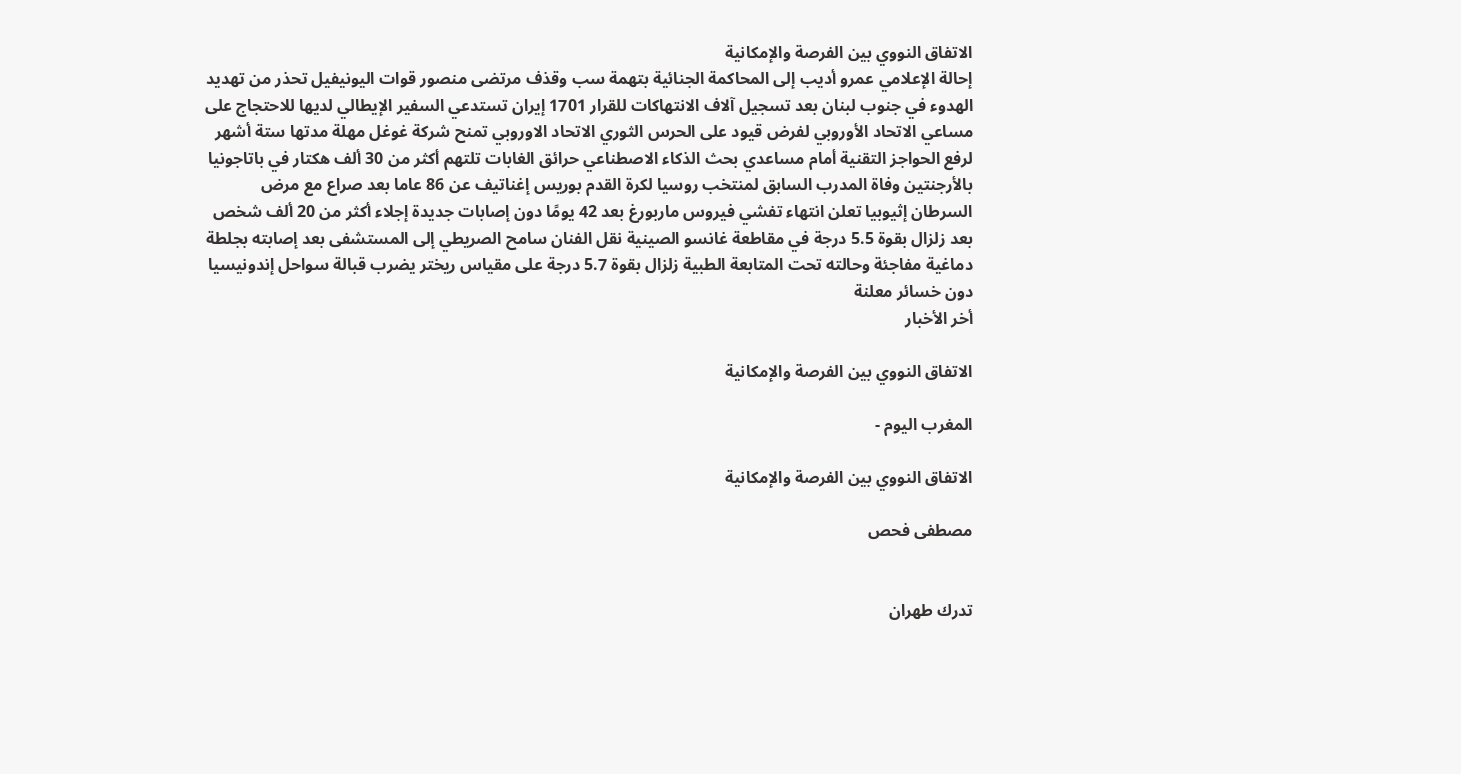الاتفاق النووي بين الفرصة والإمكانية
إحالة الإعلامي عمرو أديب إلى المحاكمة الجنائية بتهمة سب وقذف مرتضى منصور قوات اليونيفيل تحذر من تهديد الهدوء في جنوب لبنان بعد تسجيل آلاف الانتهاكات للقرار 1701 إيران تستدعي السفير الإيطالي لديها للاحتجاج على مساعي الاتحاد الأوروبي لفرض قيود على الحرس الثوري الاتحاد الاوروبي تمنح شركة غوغل مهلة مدتها ستة أشهر لرفع الحواجز التقنية أمام مساعدي بحث الذكاء الاصطناعي حرائق الغابات تلتهم أكثر من 30 ألف هكتار في باتاجونيا بالأرجنتين وفاة المدرب السابق لمنتخب روسيا لكرة القدم بوريس إغناتيف عن 86 عاما بعد صراع مع مرض السرطان إثيوبيا تعلن انتهاء تفشي فيروس ماربورغ بعد 42 يومًا دون إصابات جديدة إجلاء أكثر من 20 ألف شخص بعد زلزال بقوة 5.5 درجة في مقاطعة غانسو الصينية نقل الفنان سامح الصريطي إلى المستشفى بعد إصابته بجلطة دماغية مفاجئة وحالته تحت المتابعة الطبية زلزال بقوة 5.7 درجة على مقياس ريختر يضرب قبالة سواحل إندونيسيا دون خسائر معلنة
أخر الأخبار

الاتفاق النووي بين الفرصة والإمكانية

المغرب اليوم -

الاتفاق النووي بين الفرصة والإمكانية

مصطفى فحص


تدرك طهران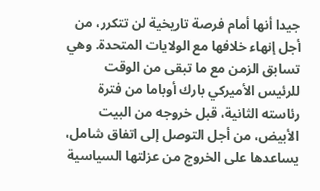جيدا أنها أمام فرصة تاريخية لن تتكرر، من أجل إنهاء خلافها مع الولايات المتحدة. وهي تسابق الزمن مع ما تبقى من الوقت للرئيس الأميركي بارك أوباما من فترة رئاسته الثانية، قبل خروجه من البيت الأبيض، من أجل التوصل إلى اتفاق شامل، يساعدها على الخروج من عزلتها السياسية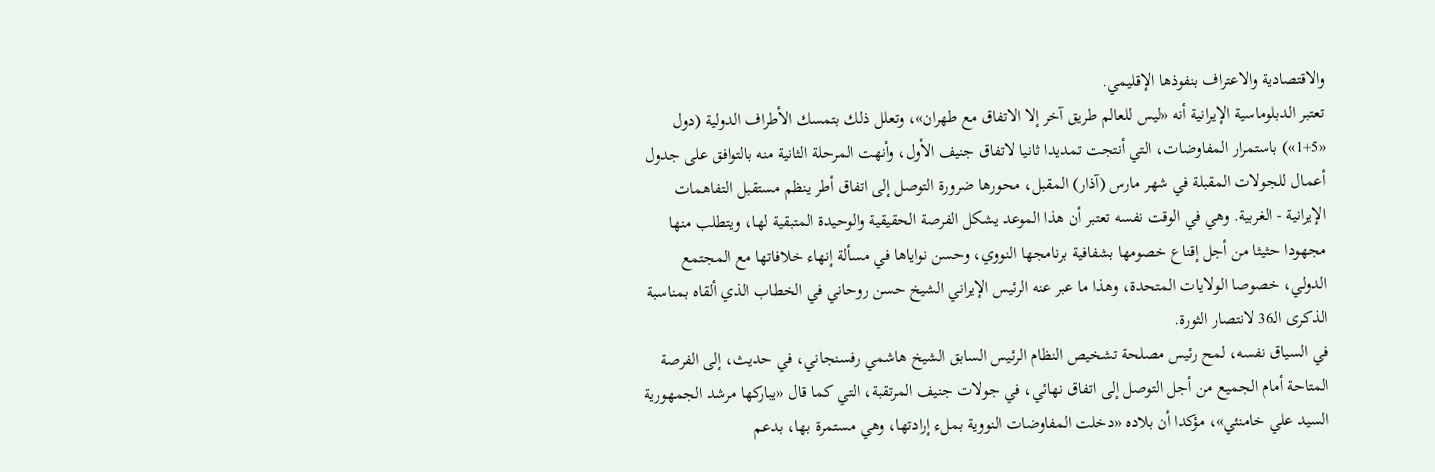والاقتصادية والاعتراف بنفوذها الإقليمي.
تعتبر الدبلوماسية الإيرانية أنه «ليس للعالم طريق آخر إلا الاتفاق مع طهران»، وتعلل ذلك بتمسك الأطراف الدولية (دول «5+1») باستمرار المفاوضات، التي أنتجت تمديدا ثانيا لاتفاق جنيف الأول، وأنهت المرحلة الثانية منه بالتوافق على جدول أعمال للجولات المقبلة في شهر مارس (آذار) المقبل، محورها ضرورة التوصل إلى اتفاق أطر ينظم مستقبل التفاهمات الإيرانية - الغربية. وهي في الوقت نفسه تعتبر أن هذا الموعد يشكل الفرصة الحقيقية والوحيدة المتبقية لها، ويتطلب منها مجهودا حثيثا من أجل إقناع خصومها بشفافية برنامجها النووي، وحسن نواياها في مسألة إنهاء خلافاتها مع المجتمع الدولي، خصوصا الولايات المتحدة، وهذا ما عبر عنه الرئيس الإيراني الشيخ حسن روحاني في الخطاب الذي ألقاه بمناسبة الذكرى الـ36 لانتصار الثورة.
في السياق نفسه، لمح رئيس مصلحة تشخيص النظام الرئيس السابق الشيخ هاشمي رفسنجاني، في حديث، إلى الفرصة المتاحة أمام الجميع من أجل التوصل إلى اتفاق نهائي، في جولات جنيف المرتقبة، التي كما قال «يباركها مرشد الجمهورية السيد علي خامنئي»، مؤكدا أن بلاده «دخلت المفاوضات النووية بملء إرادتها، وهي مستمرة بها، بدعم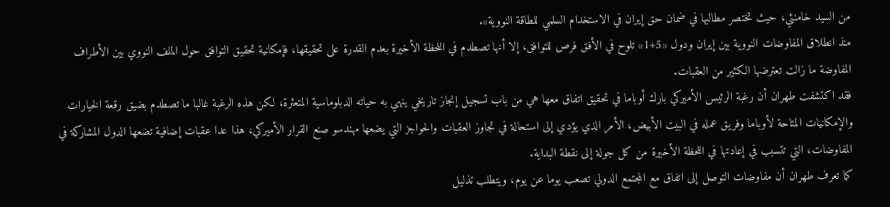من السيد خامنئي، حيث تختصر مطالبها في ضمان حق إيران في الاستخدام السلمي للطاقة النووية».
منذ انطلاق المفاوضات النووية بين إيران ودول «5+1» تلوح في الأفق فرص للتوافق، إلا أنها تصطدم في اللحظة الأخيرة بعدم القدرة على تحقيقها، فإمكانية تحقيق التوافق حول الملف النووي بين الأطراف المفاوضة ما زالت تعترضها الكثير من العقبات.
فقد اكتشفت طهران أن رغبة الرئيس الأميركي بارك أوباما في تحقيق اتفاق معها هي من باب تسجيل إنجاز تاريخي ينهي به حياته الدبلوماسية المتعثرة، لكن هذه الرغبة غالبا ما تصطدم بضيق رقعة الخيارات والإمكانيات المتاحة لأوباما وفريق عمله في البيت الأبيض، الأمر الذي يؤدي إلى استحالة في تجاوز العقبات والحواجز التي يضعها مهندسو صنع القرار الأميركي، هذا عدا عقبات إضافية تضعها الدول المشاركة في المفاوضات، التي تتسبب في إعادتها في اللحظة الأخيرة من كل جولة إلى نقطة البداية.
كما تعرف طهران أن مفاوضات التوصل إلى اتفاق مع المجتمع الدولي تصعب يوما عن يوم، ويتطلب تذليل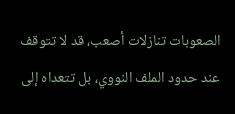الصعوبات تنازلات أصعب، قد لا تتوقف عند حدود الملف النووي، بل تتعداه إلى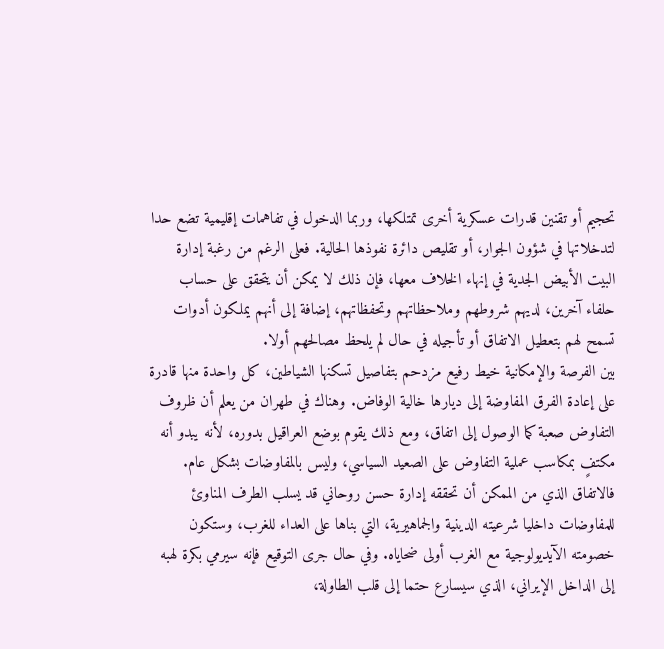تحجيم أو تقنين قدرات عسكرية أخرى تمتلكها، وربما الدخول في تفاهمات إقليمية تضع حدا لتدخلاتها في شؤون الجوار، أو تقليص دائرة نفوذها الحالية. فعلى الرغم من رغبة إدارة البيت الأبيض الجدية في إنهاء الخلاف معها، فإن ذلك لا يمكن أن يتحقق على حساب حلفاء آخرين، لديهم شروطهم وملاحظاتهم وتحفظاتهم، إضافة إلى أنهم يملكون أدوات تسمح لهم بتعطيل الاتفاق أو تأجيله في حال لم يلحظ مصالحهم أولا.
بين الفرصة والإمكانية خيط رفيع مزدحم بتفاصيل تسكنها الشياطين، كل واحدة منها قادرة على إعادة الفرق المفاوضة إلى ديارها خالية الوفاض. وهناك في طهران من يعلم أن ظروف التفاوض صعبة كما الوصول إلى اتفاق، ومع ذلك يقوم بوضع العراقيل بدوره، لأنه يبدو أنه مكتفٍ بمكاسب عملية التفاوض على الصعيد السياسي، وليس بالمفاوضات بشكل عام.
فالاتفاق الذي من الممكن أن تحققه إدارة حسن روحاني قد يسلب الطرف المناوئ للمفاوضات داخليا شرعيته الدينية والجماهيرية، التي بناها على العداء للغرب، وستكون خصومته الآيديولوجية مع الغرب أولى ضحاياه. وفي حال جرى التوقيع فإنه سيرمي بكرة لهبه إلى الداخل الإيراني، الذي سيسارع حتما إلى قلب الطاولة،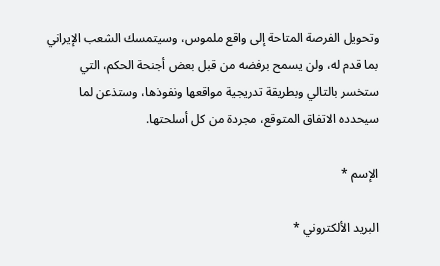وتحويل الفرصة المتاحة إلى واقع ملموس، وسيتمسك الشعب الإيراني بما قدم له، ولن يسمح برفضه من قبل بعض أجنحة الحكم، التي ستخسر بالتالي وبطريقة تدريجية مواقعها ونفوذها، وستذعن لما سيحدده الاتفاق المتوقع، مجردة من كل أسلحتها.

الإسم *

البريد الألكتروني *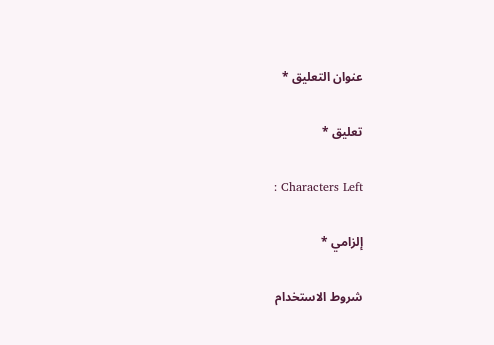عنوان التعليق *

تعليق *

: Characters Left

إلزامي *

شروط الاستخدام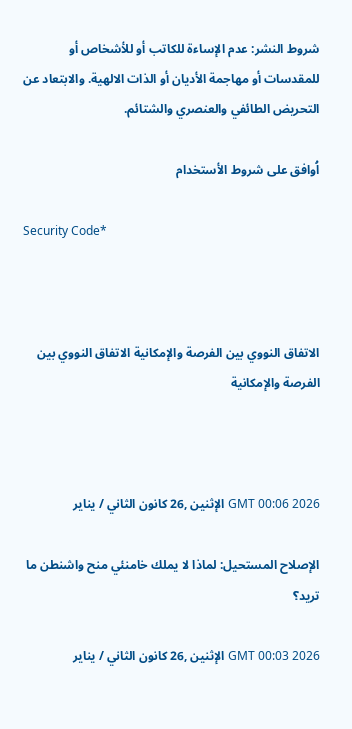شروط النشر: عدم الإساءة للكاتب أو للأشخاص أو للمقدسات أو مهاجمة الأديان أو الذات الالهية. والابتعاد عن التحريض الطائفي والعنصري والشتائم.

اُوافق على شروط الأستخدام

Security Code*



الاتفاق النووي بين الفرصة والإمكانية الاتفاق النووي بين الفرصة والإمكانية



GMT 00:06 2026 الإثنين ,26 كانون الثاني / يناير

الإصلاح المستحيل: لماذا لا يملك خامنئي منح واشنطن ما تريد؟

GMT 00:03 2026 الإثنين ,26 كانون الثاني / يناير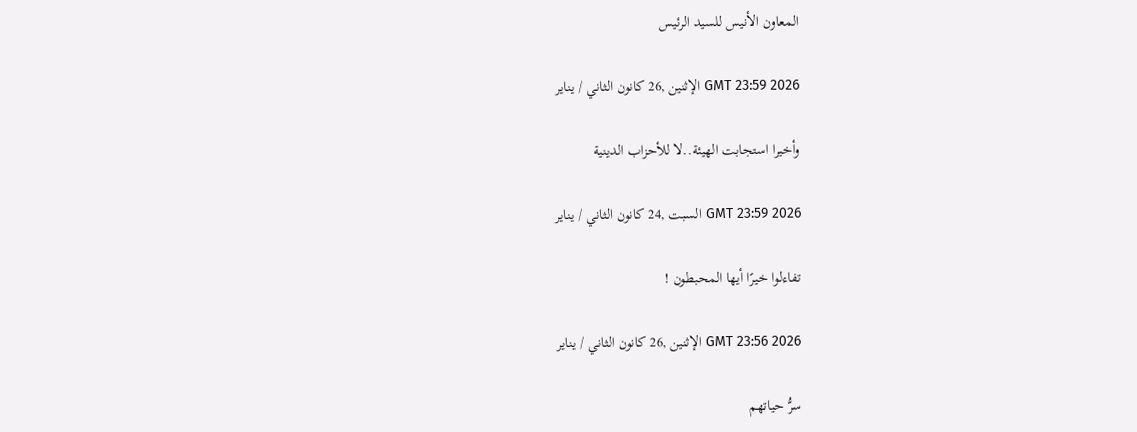المعاون الأنيس للسيد الرئيس

GMT 23:59 2026 الإثنين ,26 كانون الثاني / يناير

وأخيرا استجابت الهيئة..لا للأحزاب الدينية

GMT 23:59 2026 السبت ,24 كانون الثاني / يناير

تفاءلوا خيرًا أيها المحبطون !

GMT 23:56 2026 الإثنين ,26 كانون الثاني / يناير

سرُّ حياتهم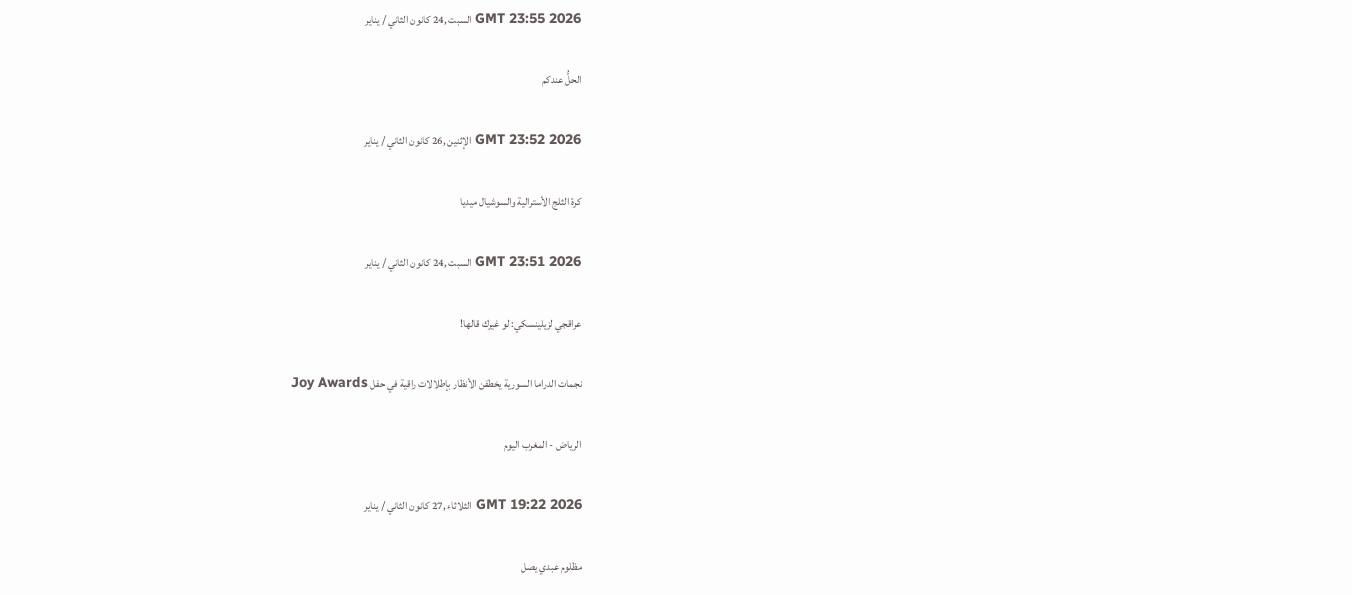GMT 23:55 2026 السبت ,24 كانون الثاني / يناير

الحلُّ عندكم

GMT 23:52 2026 الإثنين ,26 كانون الثاني / يناير

كرة الثلج الأسترالية والسوشيال ميديا

GMT 23:51 2026 السبت ,24 كانون الثاني / يناير

عراقجي لزيلينسكي: لو غيرك قالها!

نجمات الدراما السورية يخطفن الأنظار بإطلالات راقية في حفل Joy Awards

الرياض - المغرب اليوم

GMT 19:22 2026 الثلاثاء ,27 كانون الثاني / يناير

مظلوم عبدي يصل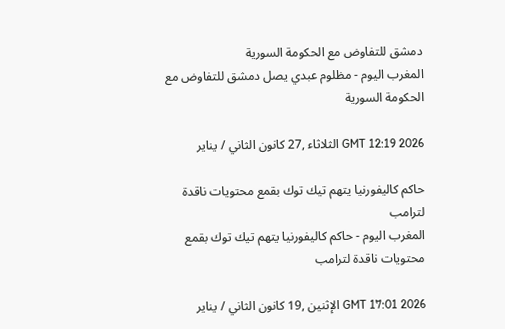دمشق للتفاوض مع الحكومة السورية
المغرب اليوم - مظلوم عبدي يصل دمشق للتفاوض مع الحكومة السورية

GMT 12:19 2026 الثلاثاء ,27 كانون الثاني / يناير

حاكم كاليفورنيا يتهم تيك توك بقمع محتويات ناقدة لترامب
المغرب اليوم - حاكم كاليفورنيا يتهم تيك توك بقمع محتويات ناقدة لترامب

GMT 17:01 2026 الإثنين ,19 كانون الثاني / يناير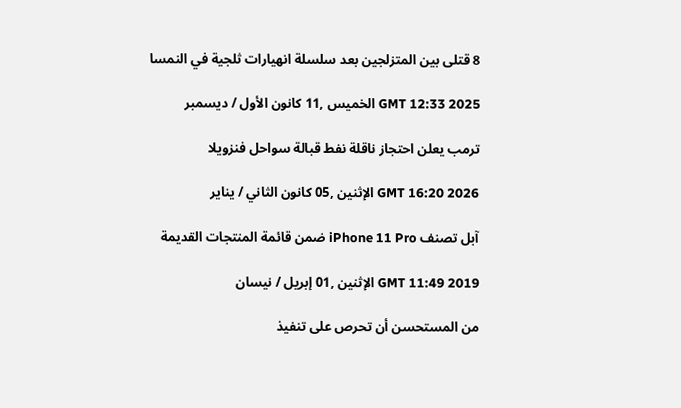8 قتلى بين المتزلجين بعد سلسلة انهيارات ثلجية في النمسا

GMT 12:33 2025 الخميس ,11 كانون الأول / ديسمبر

ترمب يعلن احتجاز ناقلة نفط قبالة سواحل فنزويلا

GMT 16:20 2026 الإثنين ,05 كانون الثاني / يناير

آبل تصنف iPhone 11 Pro ضمن قائمة المنتجات القديمة

GMT 11:49 2019 الإثنين ,01 إبريل / نيسان

من المستحسن أن تحرص على تنفيذ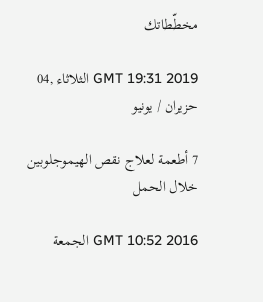مخطّطاتك

GMT 19:31 2019 الثلاثاء ,04 حزيران / يونيو

7 أطعمة لعلاج نقص الهيموجلوبين خلال الحمل

GMT 10:52 2016 الجمعة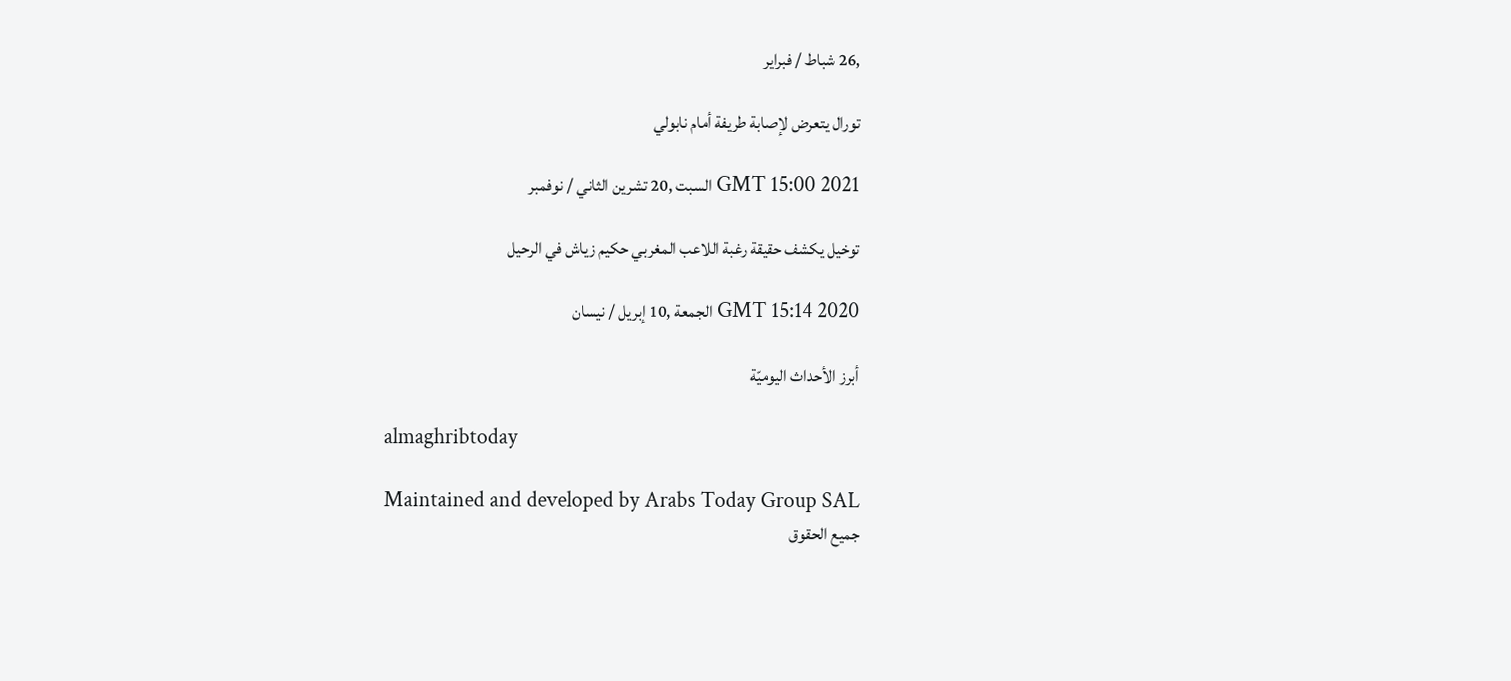,26 شباط / فبراير

تورال يتعرض لإصابة طريفة أمام نابولي

GMT 15:00 2021 السبت ,20 تشرين الثاني / نوفمبر

توخيل يكشف حقيقة رغبة اللاعب المغربي حكيم زياش في الرحيل

GMT 15:14 2020 الجمعة ,10 إبريل / نيسان

أبرز الأحداث اليوميّة

almaghribtoday

Maintained and developed by Arabs Today Group SAL
جميع الحقوق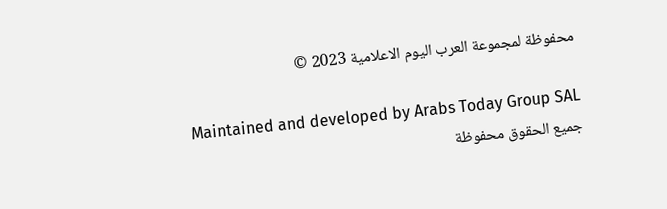محفوظة لمجموعة العرب اليوم الاعلامية 2023 ©

Maintained and developed by Arabs Today Group SAL
جميع الحقوق محفوظة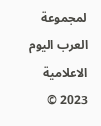لمجموعة العرب اليوم الاعلامية 2023 ©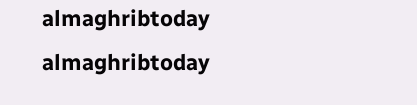almaghribtoday almaghribtoday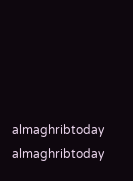almaghribtoday almaghribtoday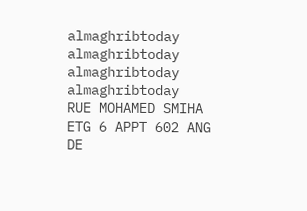almaghribtoday almaghribtoday almaghribtoday
almaghribtoday
RUE MOHAMED SMIHA ETG 6 APPT 602 ANG DE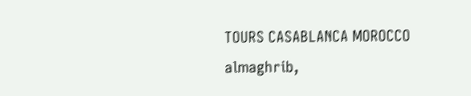TOURS CASABLANCA MOROCCO
almaghrib,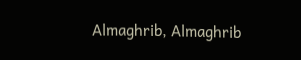Almaghrib, Almaghrib